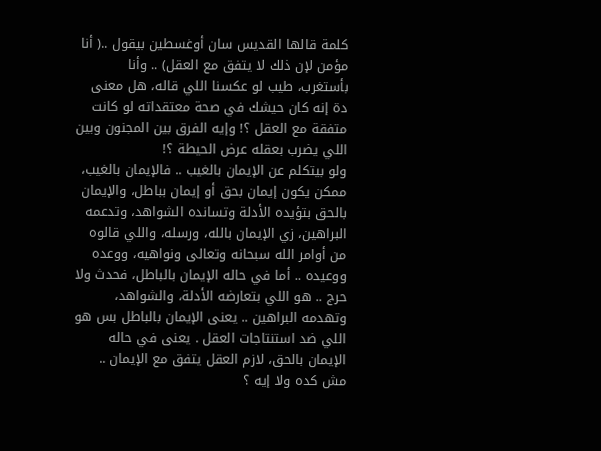كلمة قالها القديس سان أوغسطين بيقول ..( أنا مؤمن لإن ذلك لا يتفق مع العقل) .. وأنا بأستغرب، طيب لو عكسنا اللي قاله، هل معنى دة إنه كان حيشك في صحة معتقداته لو كانت متفقة مع العقل ؟! وإيه الفرق بين المجنون وبين اللي يضرب بعقله عرض الحيطة ؟!
ولو بيتكلم عن الإيمان بالغيب .. فالإيمان بالغيب، ممكن يكون إيمان بحق أو إيمان بباطل، والإيمان بالحق بتؤيده الأدلة وتسانده الشواهد، وتدعمه البراهين، زي الإيمان بالله، ورسله، واللي قالوه من أوامر الله سبحانه وتعالى ونواهيه، ووعده ووعيده .. أما في حاله الإيمان بالباطل، فحدث ولا حرج .. هو اللي بتعارضه الأدلة، والشواهد، وتهدمه البراهين .. يعنى الإيمان بالباطل بس هو اللي ضد استنتاجات العقل . يعنى في حاله الإيمان بالحق، لازم العقل يتفق مع الإيمان .. مش كده ولا إيه ؟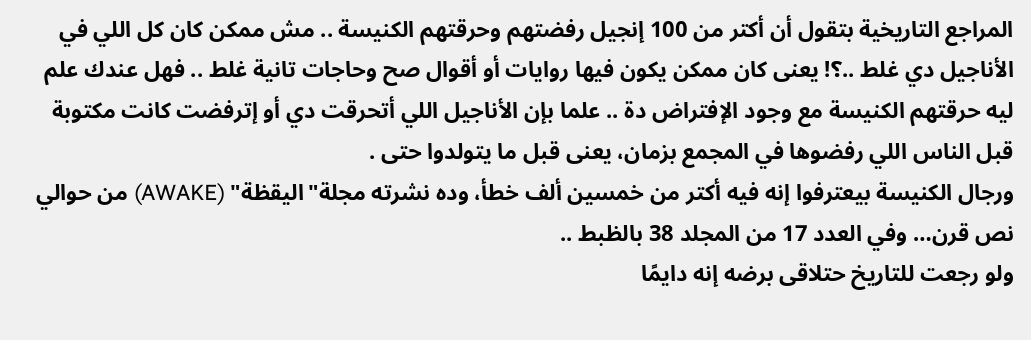المراجع التاريخية بتقول أن أكتر من 100 إنجيل رفضتهم وحرقتهم الكنيسة .. مش ممكن كان كل اللي في الأناجيل دي غلط ..؟! يعنى كان ممكن يكون فيها روايات أو أقوال صح وحاجات تانية غلط .. فهل عندك علم ليه حرقتهم الكنيسة مع وجود الإفتراض دة .. علما بإن الأناجيل اللي أتحرقت دي أو إترفضت كانت مكتوبة قبل الناس اللي رفضوها في المجمع بزمان، يعنى قبل ما يتولدوا حتى .
ورجال الكنيسة بيعترفوا إنه فيه أكتر من خمسين ألف خطأ، وده نشرته مجلة"اليقظة" (AWAKE) من حوالي نص قرن… وفي العدد 17 من المجلد 38 بالظبط ..
ولو رجعت للتاريخ حتلاقى برضه إنه دايمًا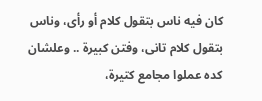كان فيه ناس بتقول كلام أو رأى، وناس بتقول كلام تانى، وفتن كبيرة .. وعلشان كده عملوا مجامع كتيرة،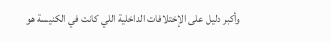وأكبر دليل على الإختلافات الداخلية اللي كانت في الكنيسة هو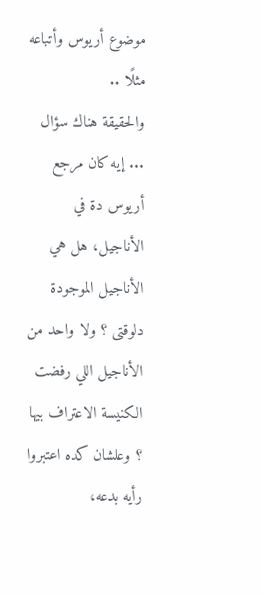موضوع أريوس وأتباعه مثلًا ..
والحقيقة هناك سؤال ... إيه كان مرجع أريوس دة في الأناجيل، هل هي الأناجيل الموجودة دلوقتى ؟ ولا واحد من الأناجيل اللي رفضت الكنيسة الاعتراف بيها ؟ وعلشان كده اعتبروا رأيه بدعه،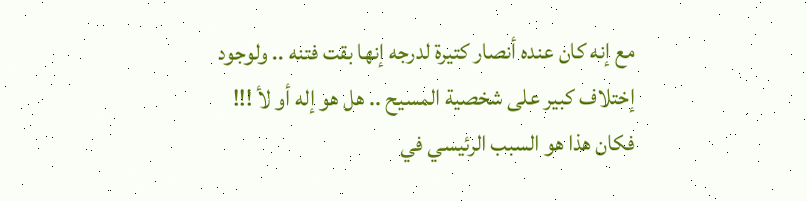مع إنه كان عنده أنصار كتيرة لدرجه إنها بقت فتنه .. ولوجود إختلاف كبير على شخصية المسيح .. هل هو إله أو لأ !!! فكان هذا هو السبب الرئيسي في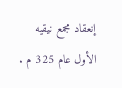إنعقاد مجمع نيقيه الأول عام 325 م .